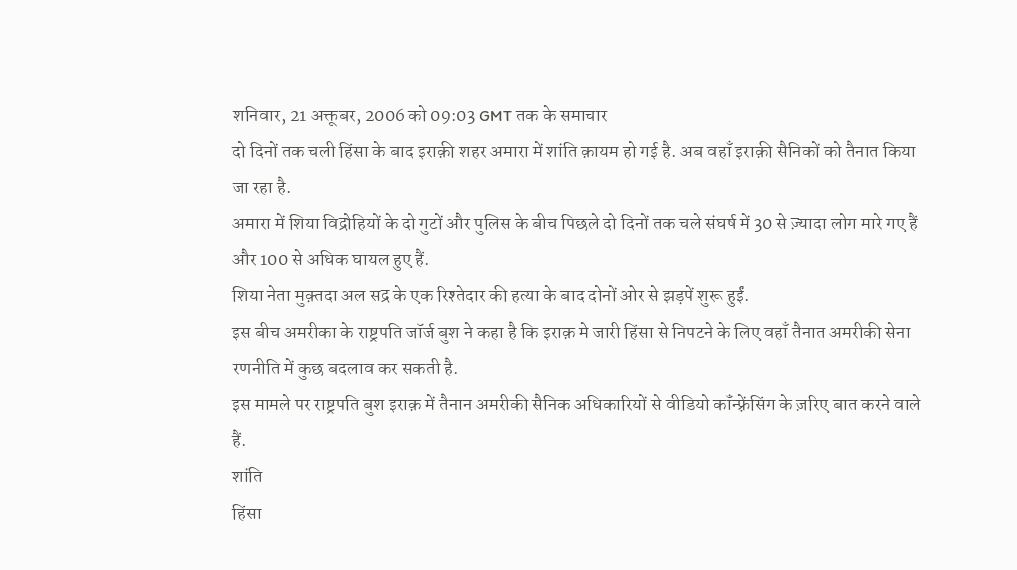शनिवार, 21 अक्तूबर, 2006 को 09:03 GMT तक के समाचार
दो दिनों तक चली हिंसा के बाद इराक़ी शहर अमारा में शांति क़ायम हो गई है. अब वहाँ इराक़ी सैनिकों को तैनात किया जा रहा है.
अमारा में शिया विद्रोहियों के दो गुटों और पुलिस के बीच पिछले दो दिनों तक चले संघर्ष में 30 से ज़्यादा लोग मारे गए हैं और 100 से अधिक घायल हुए हैं.
शिया नेता मुक़्तदा अल सद्र के एक रिश्तेदार की हत्या के बाद दोनों ओर से झड़पें शुरू हुईं.
इस बीच अमरीका के राष्ट्रपति जॉर्ज बुश ने कहा है कि इराक़ मे जारी हिंसा से निपटने के लिए वहाँ तैनात अमरीकी सेना रणनीति में कुछ बदलाव कर सकती है.
इस मामले पर राष्ट्रपति बुश इराक़ में तैनान अमरीकी सैनिक अधिकारियों से वीडियो कॉंन्फ़्रेंसिंग के ज़रिए बात करने वाले हैं.
शांति
हिंसा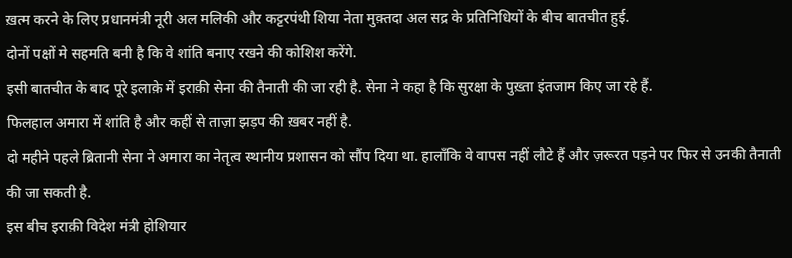ख़त्म करने के लिए प्रधानमंत्री नूरी अल मलिकी और कट्टरपंथी शिया नेता मुक़्तदा अल सद्र के प्रतिनिधियों के बीच बातचीत हुई.
दोनों पक्षों मे सहमति बनी है कि वे शांति बनाए रखने की कोशिश करेंगे.
इसी बातचीत के बाद पूरे इलाक़े में इराक़ी सेना की तैनाती की जा रही है. सेना ने कहा है कि सुरक्षा के पुख़्ता इंतजाम किए जा रहे हैं.
फिलहाल अमारा में शांति है और कहीं से ताज़ा झड़प की ख़बर नहीं है.
दो महीने पहले ब्रितानी सेना ने अमारा का नेतृत्व स्थानीय प्रशासन को सौंप दिया था. हालाँकि वे वापस नहीं लौटे हैं और ज़रूरत पड़ने पर फिर से उनकी तैनाती की जा सकती है.
इस बीच इराक़ी विदेश मंत्री होशियार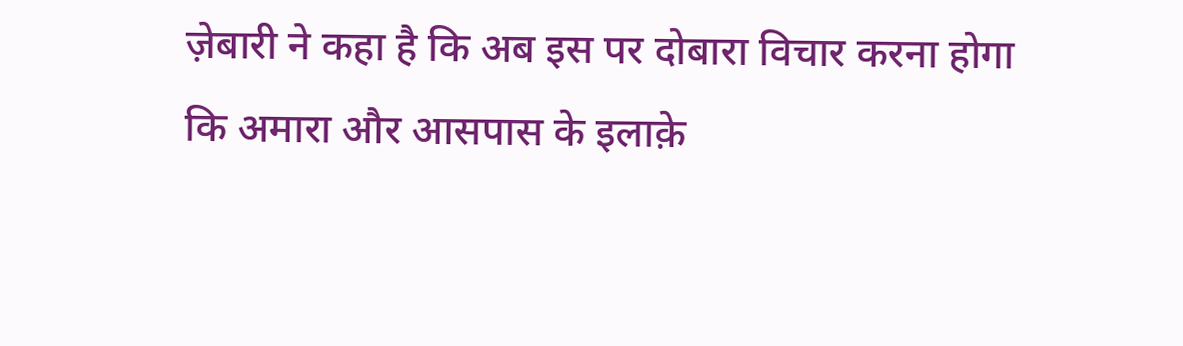ज़ेबारी ने कहा है कि अब इस पर दोबारा विचार करना होगा कि अमारा और आसपास के इलाक़े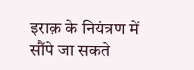इराक़ के नियंत्रण में सौंपे जा सकते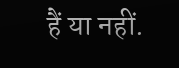हैं या नहीं.